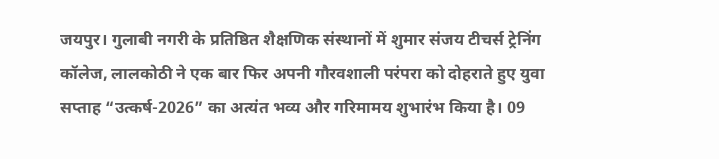जयपुर। गुलाबी नगरी के प्रतिष्ठित शैक्षणिक संस्थानों में शुमार संजय टीचर्स ट्रेनिंग कॉलेज, लालकोठी ने एक बार फिर अपनी गौरवशाली परंपरा को दोहराते हुए युवा सप्ताह “उत्कर्ष-2026” का अत्यंत भव्य और गरिमामय शुभारंभ किया है। 09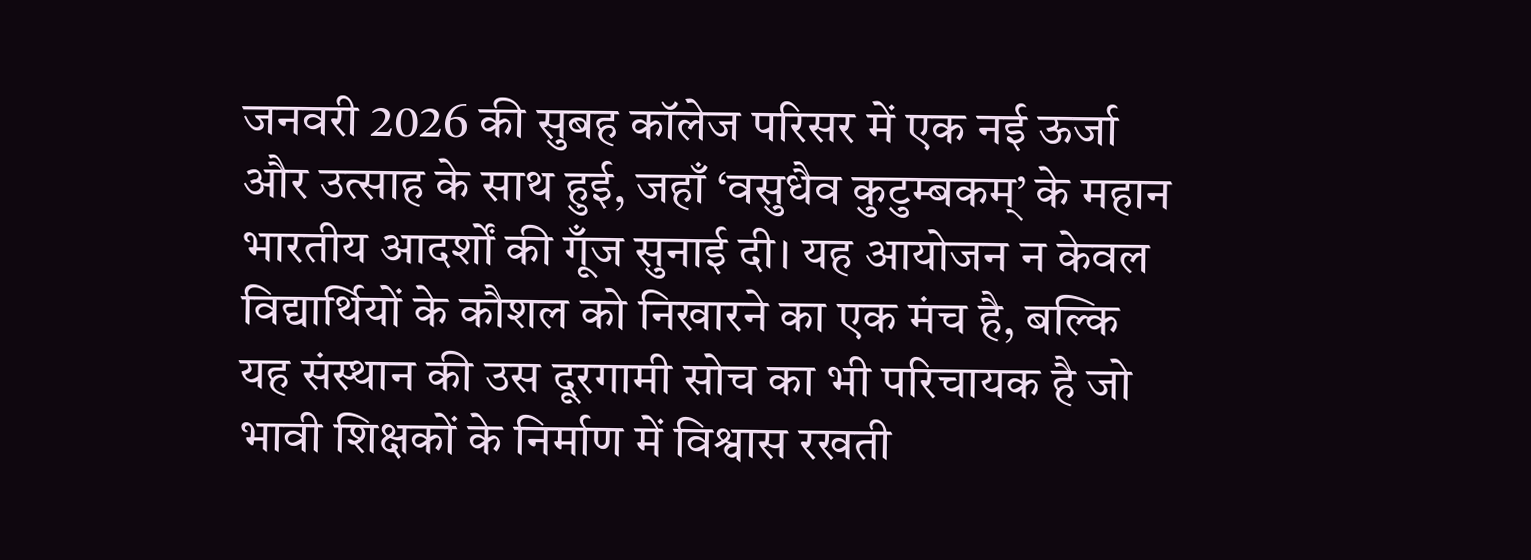जनवरी 2026 की सुबह कॉलेज परिसर में एक नई ऊर्जा और उत्साह के साथ हुई, जहाँ ‘वसुधैव कुटुम्बकम्’ के महान भारतीय आदर्शों की गूँज सुनाई दी। यह आयोजन न केवल विद्यार्थियों के कौशल को निखारने का एक मंच है, बल्कि यह संस्थान की उस दूरगामी सोच का भी परिचायक है जो भावी शिक्षकों के निर्माण में विश्वास रखती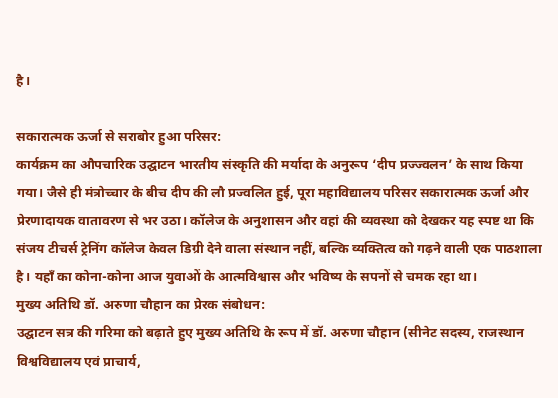है।

सकारात्मक ऊर्जा से सराबोर हुआ परिसर:
कार्यक्रम का औपचारिक उद्घाटन भारतीय संस्कृति की मर्यादा के अनुरूप ‘दीप प्रज्ज्वलन’ के साथ किया गया। जैसे ही मंत्रोच्चार के बीच दीप की लौ प्रज्वलित हुई, पूरा महाविद्यालय परिसर सकारात्मक ऊर्जा और प्रेरणादायक वातावरण से भर उठा। कॉलेज के अनुशासन और वहां की व्यवस्था को देखकर यह स्पष्ट था कि संजय टीचर्स ट्रेनिंग कॉलेज केवल डिग्री देने वाला संस्थान नहीं, बल्कि व्यक्तित्व को गढ़ने वाली एक पाठशाला है। यहाँ का कोना-कोना आज युवाओं के आत्मविश्वास और भविष्य के सपनों से चमक रहा था।
मुख्य अतिथि डॉ. अरुणा चौहान का प्रेरक संबोधन:
उद्घाटन सत्र की गरिमा को बढ़ाते हुए मुख्य अतिथि के रूप में डॉ. अरुणा चौहान (सीनेट सदस्य, राजस्थान विश्वविद्यालय एवं प्राचार्य,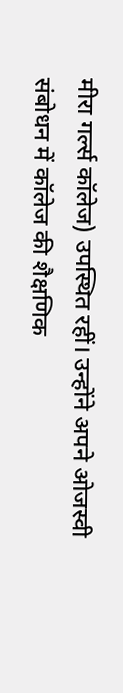मीरा गर्ल्स कॉलेज) उपस्थित रहीं। उन्होंने अपने ओजस्वी संबोधन में कॉलेज की शैक्षणिक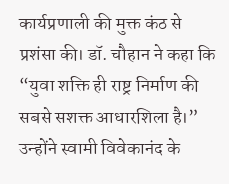कार्यप्रणाली की मुक्त कंठ से प्रशंसा की। डॉ. चौहान ने कहा कि “युवा शक्ति ही राष्ट्र निर्माण की सबसे सशक्त आधारशिला है।” उन्होंने स्वामी विवेकानंद के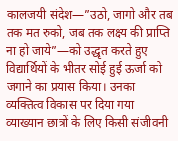कालजयी संदेश—”उठो, जागो और तब तक मत रुको, जब तक लक्ष्य की प्राप्ति ना हो जाये”—को उद्धृत करते हुए विद्यार्थियों के भीतर सोई हुई ऊर्जा को जगाने का प्रयास किया। उनका व्यक्तित्व विकास पर दिया गया व्याख्यान छात्रों के लिए किसी संजीवनी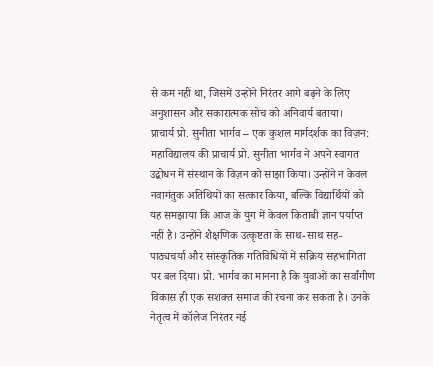से कम नहीं था, जिसमें उन्होंने निरंतर आगे बढ़ने के लिए अनुशासन और सकारात्मक सोच को अनिवार्य बताया।
प्राचार्य प्रो. सुनीता भार्गव – एक कुशल मार्गदर्शक का विज़न:
महाविद्यालय की प्राचार्य प्रो. सुनीता भार्गव ने अपने स्वागत उद्बोधन में संस्थान के विज़न को साझा किया। उन्होंने न केवल नवागंतुक अतिथियों का सत्कार किया, बल्कि विद्यार्थियों को यह समझाया कि आज के युग में केवल किताबी ज्ञान पर्याप्त नहीं है। उन्होंने शैक्षणिक उत्कृष्टता के साथ-साथ सह-पाठ्यचर्या और सांस्कृतिक गतिविधियों में सक्रिय सहभागिता पर बल दिया। प्रो. भार्गव का मानना है कि युवाओं का सर्वांगीण विकास ही एक सशक्त समाज की रचना कर सकता है। उनके नेतृत्व में कॉलेज निरंतर नई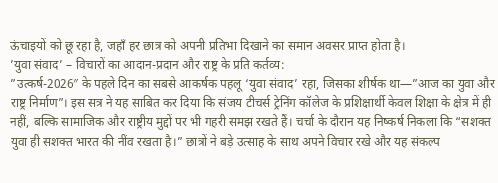ऊंचाइयों को छू रहा है, जहाँ हर छात्र को अपनी प्रतिभा दिखाने का समान अवसर प्राप्त होता है।
’युवा संवाद’ – विचारों का आदान-प्रदान और राष्ट्र के प्रति कर्तव्य:
”उत्कर्ष-2026″ के पहले दिन का सबसे आकर्षक पहलू ‘युवा संवाद’ रहा, जिसका शीर्षक था—”आज का युवा और राष्ट्र निर्माण”। इस सत्र ने यह साबित कर दिया कि संजय टीचर्स ट्रेनिंग कॉलेज के प्रशिक्षार्थी केवल शिक्षा के क्षेत्र में ही नहीं, बल्कि सामाजिक और राष्ट्रीय मुद्दों पर भी गहरी समझ रखते हैं। चर्चा के दौरान यह निष्कर्ष निकला कि “सशक्त युवा ही सशक्त भारत की नींव रखता है।” छात्रों ने बड़े उत्साह के साथ अपने विचार रखे और यह संकल्प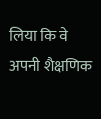लिया कि वे अपनी शैक्षणिक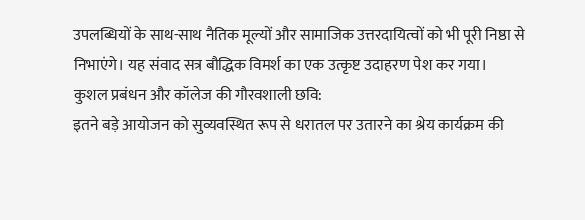उपलब्धियों के साथ-साथ नैतिक मूल्यों और सामाजिक उत्तरदायित्वों को भी पूरी निष्ठा से निभाएंगे। यह संवाद सत्र बौद्धिक विमर्श का एक उत्कृष्ट उदाहरण पेश कर गया।
कुशल प्रबंधन और कॉलेज की गौरवशाली छवि:
इतने बड़े आयोजन को सुव्यवस्थित रूप से धरातल पर उतारने का श्रेय कार्यक्रम की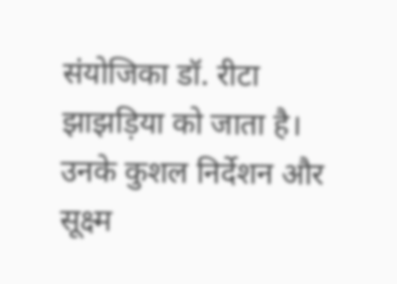संयोजिका डॉ. रीटा झाझड़िया को जाता है। उनके कुशल निर्देशन और सूक्ष्म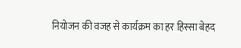नियोजन की वजह से कार्यक्रम का हर हिस्सा बेहद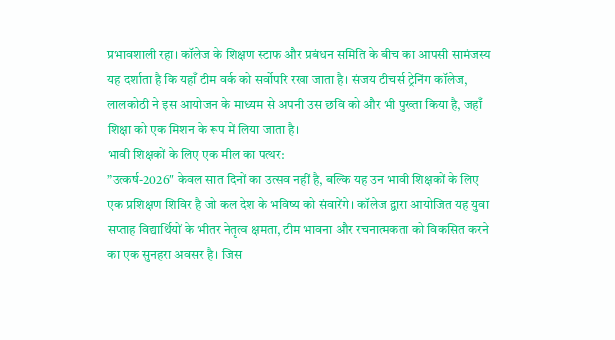प्रभावशाली रहा। कॉलेज के शिक्षण स्टाफ और प्रबंधन समिति के बीच का आपसी सामंजस्य यह दर्शाता है कि यहाँ टीम वर्क को सर्वोपरि रखा जाता है। संजय टीचर्स ट्रेनिंग कॉलेज, लालकोठी ने इस आयोजन के माध्यम से अपनी उस छवि को और भी पुख्ता किया है, जहाँ शिक्षा को एक मिशन के रूप में लिया जाता है।
भावी शिक्षकों के लिए एक मील का पत्थर:
”उत्कर्ष-2026″ केवल सात दिनों का उत्सव नहीं है, बल्कि यह उन भावी शिक्षकों के लिए एक प्रशिक्षण शिविर है जो कल देश के भविष्य को संवारेंगे। कॉलेज द्वारा आयोजित यह युवा सप्ताह विद्यार्थियों के भीतर नेतृत्व क्षमता, टीम भावना और रचनात्मकता को विकसित करने का एक सुनहरा अवसर है। जिस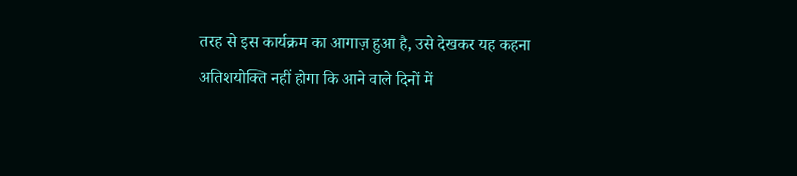तरह से इस कार्यक्रम का आगाज़ हुआ है, उसे देखकर यह कहना अतिशयोक्ति नहीं होगा कि आने वाले दिनों में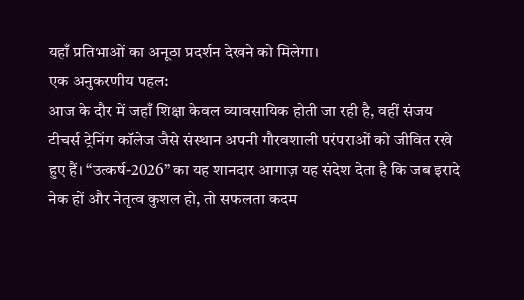यहाँ प्रतिभाओं का अनूठा प्रदर्शन देखने को मिलेगा।
एक अनुकरणीय पहल:
आज के दौर में जहाँ शिक्षा केवल व्यावसायिक होती जा रही है, वहीं संजय टीचर्स ट्रेनिंग कॉलेज जैसे संस्थान अपनी गौरवशाली परंपराओं को जीवित रखे हुए हैं। “उत्कर्ष-2026” का यह शानदार आगाज़ यह संदेश देता है कि जब इरादे नेक हों और नेतृत्व कुशल हो, तो सफलता कदम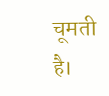चूमती है।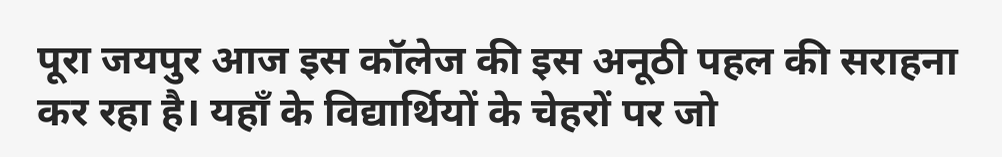पूरा जयपुर आज इस कॉलेज की इस अनूठी पहल की सराहना कर रहा है। यहाँ के विद्यार्थियों के चेहरों पर जो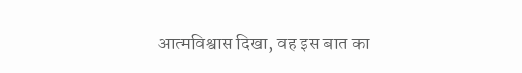आत्मविश्वास दिखा, वह इस बात का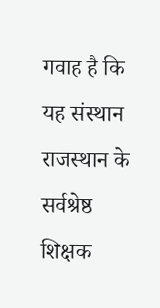गवाह है कि यह संस्थान राजस्थान के सर्वश्रेष्ठ शिक्षक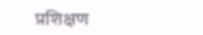प्रशिक्षण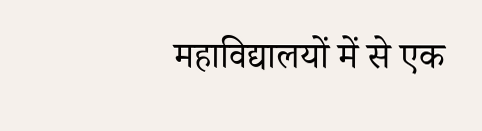महाविद्यालयों में से एक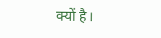क्यों है।